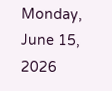Monday, June 15, 2026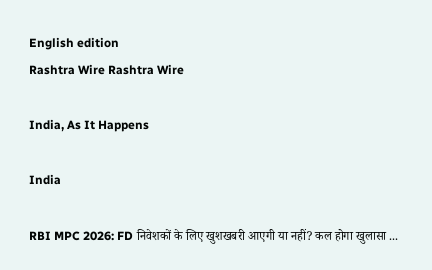English edition
Rashtra Wire Rashtra Wire

India, As It Happens

India

RBI MPC 2026: FD निवेशकों के लिए खुशखबरी आएगी या नहीं? कल होगा खुलासा ...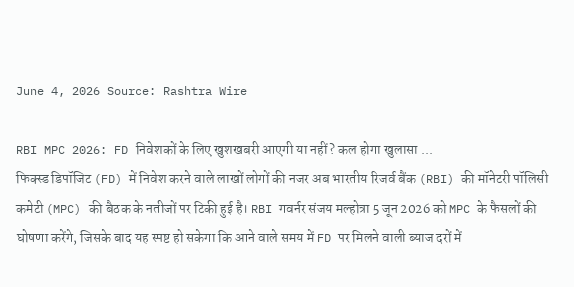June 4, 2026 Source: Rashtra Wire

RBI MPC 2026: FD निवेशकों के लिए खुशखबरी आएगी या नहीं? कल होगा खुलासा ...
फिक्स्ड डिपॉजिट (FD) में निवेश करने वाले लाखों लोगों की नजर अब भारतीय रिजर्व बैंक (RBI) की मॉनेटरी पॉलिसी कमेटी (MPC) की बैठक के नतीजों पर टिकी हुई है। RBI गवर्नर संजय मल्होत्रा 5 जून 2026 को MPC के फैसलों की घोषणा करेंगे, जिसके बाद यह स्पष्ट हो सकेगा कि आने वाले समय में FD पर मिलने वाली ब्याज दरों में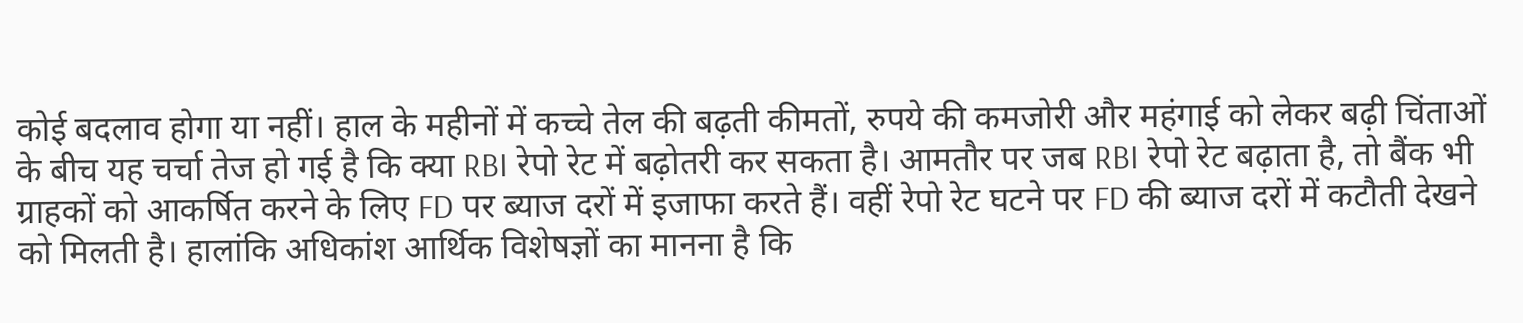कोई बदलाव होगा या नहीं। हाल के महीनों में कच्चे तेल की बढ़ती कीमतों, रुपये की कमजोरी और महंगाई को लेकर बढ़ी चिंताओं के बीच यह चर्चा तेज हो गई है कि क्या RBI रेपो रेट में बढ़ोतरी कर सकता है। आमतौर पर जब RBI रेपो रेट बढ़ाता है, तो बैंक भी ग्राहकों को आकर्षित करने के लिए FD पर ब्याज दरों में इजाफा करते हैं। वहीं रेपो रेट घटने पर FD की ब्याज दरों में कटौती देखने को मिलती है। हालांकि अधिकांश आर्थिक विशेषज्ञों का मानना है कि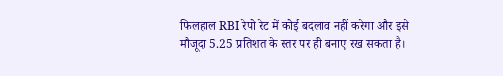फिलहाल RBI रेपो रेट में कोई बदलाव नहीं करेगा और इसे मौजूदा 5.25 प्रतिशत के स्तर पर ही बनाए रख सकता है।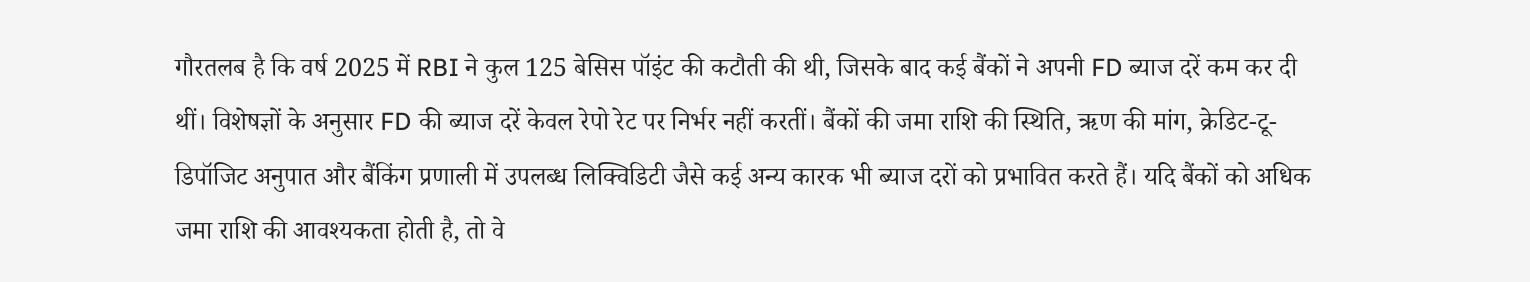गौरतलब है कि वर्ष 2025 में RBI ने कुल 125 बेसिस पॉइंट की कटौती की थी, जिसके बाद कई बैंकों ने अपनी FD ब्याज दरें कम कर दी थीं। विशेषज्ञों के अनुसार FD की ब्याज दरें केवल रेपो रेट पर निर्भर नहीं करतीं। बैंकों की जमा राशि की स्थिति, ऋण की मांग, क्रेडिट-टू-डिपॉजिट अनुपात और बैंकिंग प्रणाली में उपलब्ध लिक्विडिटी जैसे कई अन्य कारक भी ब्याज दरों को प्रभावित करते हैं। यदि बैंकों को अधिक जमा राशि की आवश्यकता होती है, तो वे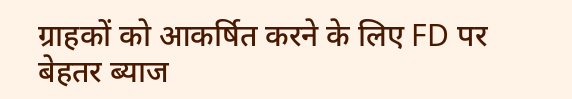ग्राहकों को आकर्षित करने के लिए FD पर बेहतर ब्याज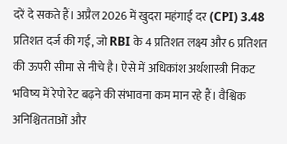दरें दे सकते हैं। अप्रैल 2026 में खुदरा महंगाई दर (CPI) 3.48 प्रतिशत दर्ज की गई, जो RBI के 4 प्रतिशत लक्ष्य और 6 प्रतिशत की ऊपरी सीमा से नीचे है। ऐसे में अधिकांश अर्थशास्त्री निकट भविष्य में रेपो रेट बढ़ने की संभावना कम मान रहे हैं। वैश्विक अनिश्चितताओं और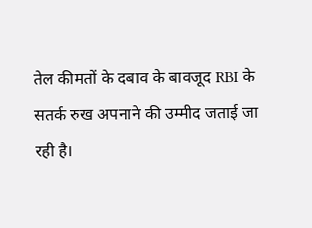तेल कीमतों के दबाव के बावजूद RBI के सतर्क रुख अपनाने की उम्मीद जताई जा रही है।